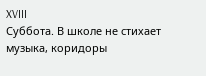XVIII
Суббота. В школе не стихает музыка, коридоры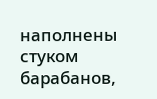наполнены стуком барабанов,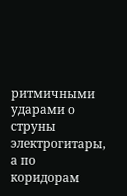ритмичными ударами о струны электрогитары, а по коридорам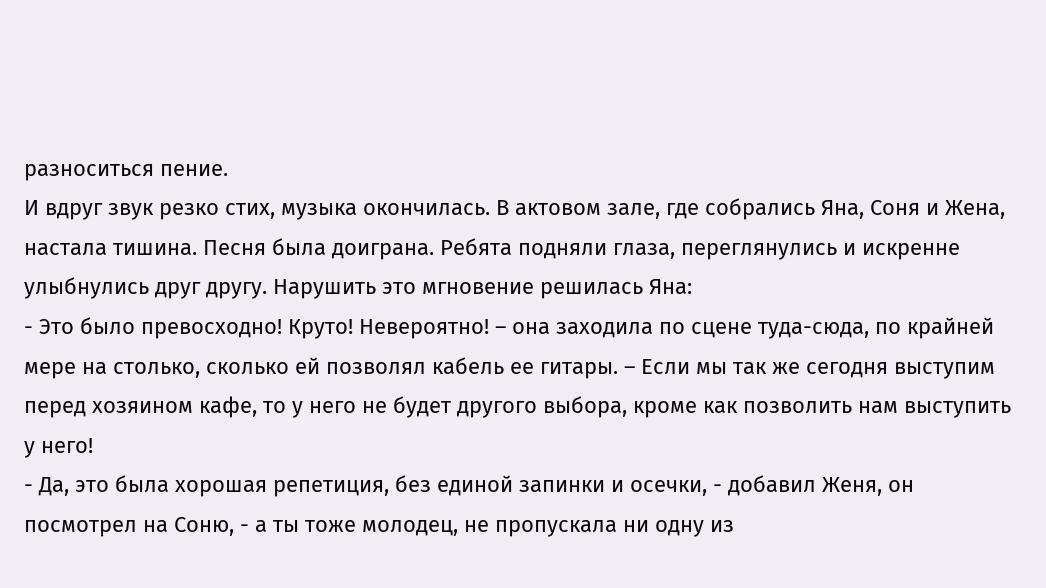разноситься пение.
И вдруг звук резко стих, музыка окончилась. В актовом зале, где собрались Яна, Соня и Жена, настала тишина. Песня была доиграна. Ребята подняли глаза, переглянулись и искренне улыбнулись друг другу. Нарушить это мгновение решилась Яна:
- Это было превосходно! Круто! Невероятно! – она заходила по сцене туда-сюда, по крайней мере на столько, сколько ей позволял кабель ее гитары. – Если мы так же сегодня выступим перед хозяином кафе, то у него не будет другого выбора, кроме как позволить нам выступить у него!
- Да, это была хорошая репетиция, без единой запинки и осечки, - добавил Женя, он посмотрел на Соню, - а ты тоже молодец, не пропускала ни одну из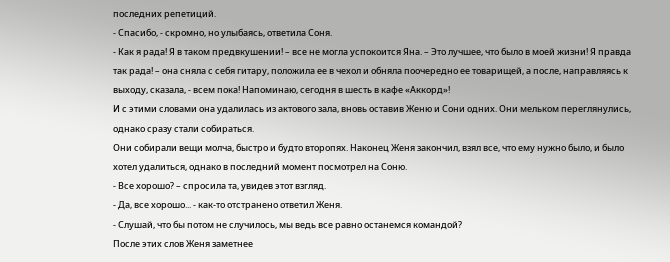последних репетиций.
- Спасибо, - скромно, но улыбаясь, ответила Соня.
- Как я рада! Я в таком предвкушении! – все не могла успокоится Яна. – Это лучшее, что было в моей жизни! Я правда так рада! – она сняла с себя гитару, положила ее в чехол и обняла поочередно ее товарищей, а после, направляясь к выходу, сказала, - всем пока! Напоминаю, сегодня в шесть в кафе «Аккорд»!
И с этими словами она удалилась из актового зала, вновь оставив Женю и Сони одних. Они мельком переглянулись, однако сразу стали собираться.
Они собирали вещи молча, быстро и будто второпях. Наконец Женя закончил, взял все, что ему нужно было, и было хотел удалиться, однако в последний момент посмотрел на Соню.
- Все хорошо? – спросила та, увидев этот взгляд.
- Да, все хорошо... - как-то отстранено ответил Женя.
- Слушай, что бы потом не случилось, мы ведь все равно останемся командой?
После этих слов Женя заметнее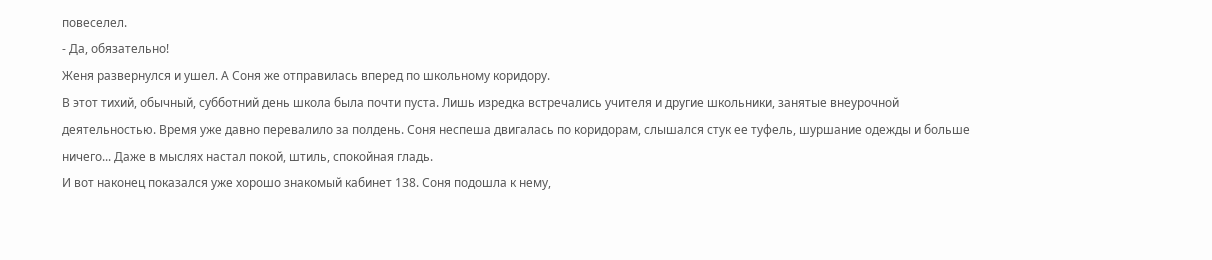повеселел.
- Да, обязательно!
Женя развернулся и ушел. А Соня же отправилась вперед по школьному коридору.
В этот тихий, обычный, субботний день школа была почти пуста. Лишь изредка встречались учителя и другие школьники, занятые внеурочной деятельностью. Время уже давно перевалило за полдень. Соня неспеша двигалась по коридорам, слышался стук ее туфель, шуршание одежды и больше ничего... Даже в мыслях настал покой, штиль, спокойная гладь.
И вот наконец показался уже хорошо знакомый кабинет 138. Соня подошла к нему,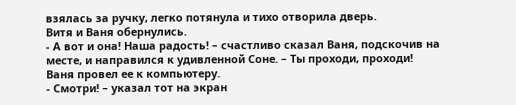взялась за ручку, легко потянула и тихо отворила дверь.
Витя и Ваня обернулись.
- А вот и она! Наша радость! – счастливо сказал Ваня, подскочив на месте, и направился к удивленной Соне. – Ты проходи, проходи!
Ваня провел ее к компьютеру.
- Смотри! – указал тот на экран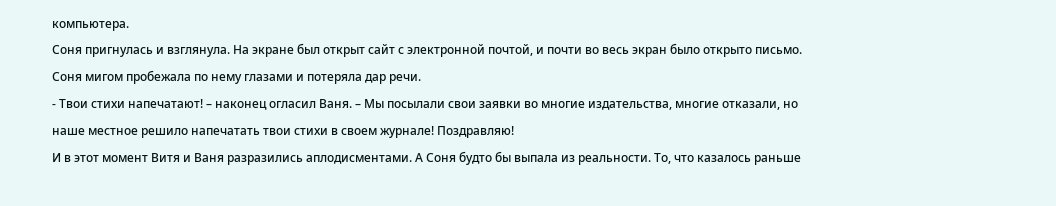компьютера.
Соня пригнулась и взглянула. На экране был открыт сайт с электронной почтой, и почти во весь экран было открыто письмо. Соня мигом пробежала по нему глазами и потеряла дар речи.
- Твои стихи напечатают! – наконец огласил Ваня. – Мы посылали свои заявки во многие издательства, многие отказали, но наше местное решило напечатать твои стихи в своем журнале! Поздравляю!
И в этот момент Витя и Ваня разразились аплодисментами. А Соня будто бы выпала из реальности. То, что казалось раньше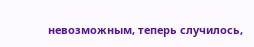невозможным, теперь случилось,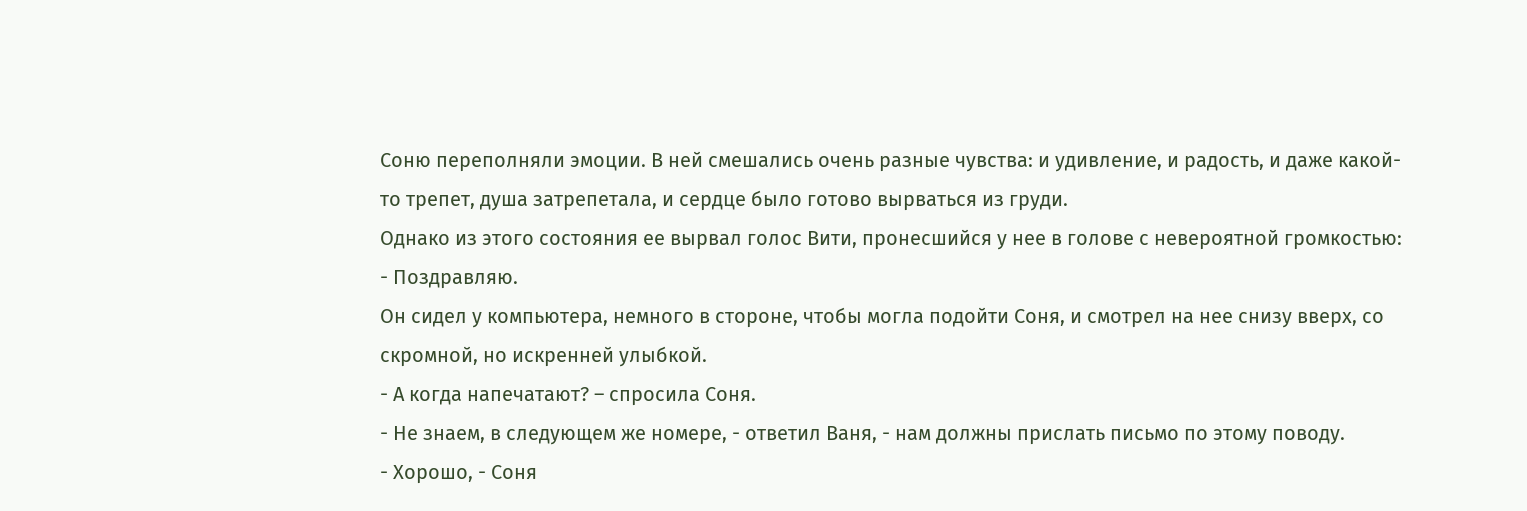Соню переполняли эмоции. В ней смешались очень разные чувства: и удивление, и радость, и даже какой-то трепет, душа затрепетала, и сердце было готово вырваться из груди.
Однако из этого состояния ее вырвал голос Вити, пронесшийся у нее в голове с невероятной громкостью:
- Поздравляю.
Он сидел у компьютера, немного в стороне, чтобы могла подойти Соня, и смотрел на нее снизу вверх, со скромной, но искренней улыбкой.
- А когда напечатают? – спросила Соня.
- Не знаем, в следующем же номере, - ответил Ваня, - нам должны прислать письмо по этому поводу.
- Хорошо, - Соня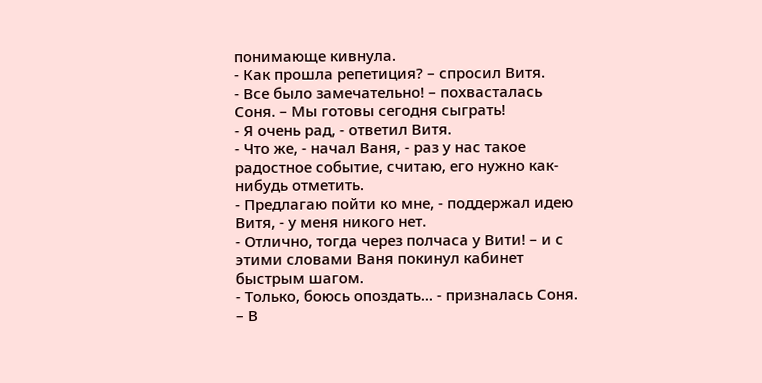понимающе кивнула.
- Как прошла репетиция? – спросил Витя.
- Все было замечательно! – похвасталась Соня. – Мы готовы сегодня сыграть!
- Я очень рад, - ответил Витя.
- Что же, - начал Ваня, - раз у нас такое радостное событие, считаю, его нужно как-нибудь отметить.
- Предлагаю пойти ко мне, - поддержал идею Витя, - у меня никого нет.
- Отлично, тогда через полчаса у Вити! – и с этими словами Ваня покинул кабинет быстрым шагом.
- Только, боюсь опоздать... - призналась Соня. – В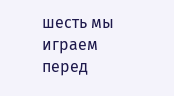шесть мы играем перед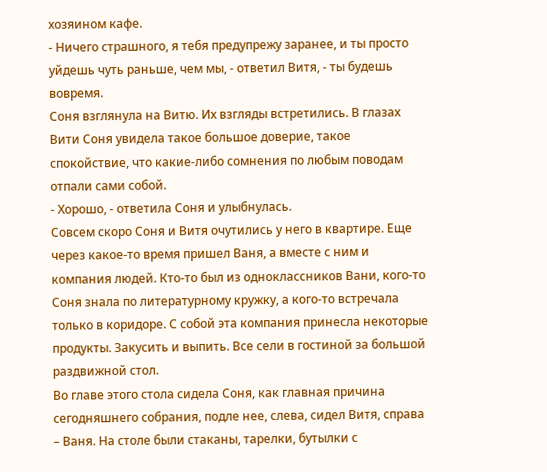хозяином кафе.
- Ничего страшного, я тебя предупрежу заранее, и ты просто уйдешь чуть раньше, чем мы, - ответил Витя, - ты будешь вовремя.
Соня взглянула на Витю. Их взгляды встретились. В глазах Вити Соня увидела такое большое доверие, такое спокойствие, что какие-либо сомнения по любым поводам отпали сами собой.
- Хорошо, - ответила Соня и улыбнулась.
Совсем скоро Соня и Витя очутились у него в квартире. Еще через какое-то время пришел Ваня, а вместе с ним и компания людей. Кто-то был из одноклассников Вани, кого-то Соня знала по литературному кружку, а кого-то встречала только в коридоре. С собой эта компания принесла некоторые продукты. Закусить и выпить. Все сели в гостиной за большой раздвижной стол.
Во главе этого стола сидела Соня, как главная причина сегодняшнего собрания, подле нее, слева, сидел Витя, справа – Ваня. На столе были стаканы, тарелки, бутылки с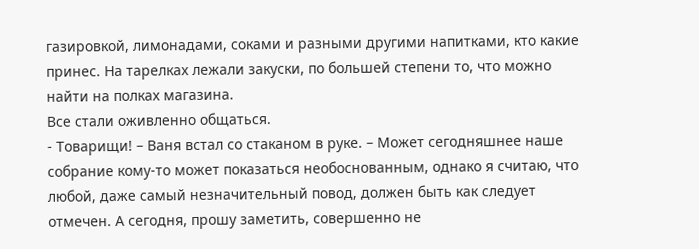газировкой, лимонадами, соками и разными другими напитками, кто какие принес. На тарелках лежали закуски, по большей степени то, что можно найти на полках магазина.
Все стали оживленно общаться.
- Товарищи! – Ваня встал со стаканом в руке. – Может сегодняшнее наше собрание кому-то может показаться необоснованным, однако я считаю, что любой, даже самый незначительный повод, должен быть как следует отмечен. А сегодня, прошу заметить, совершенно не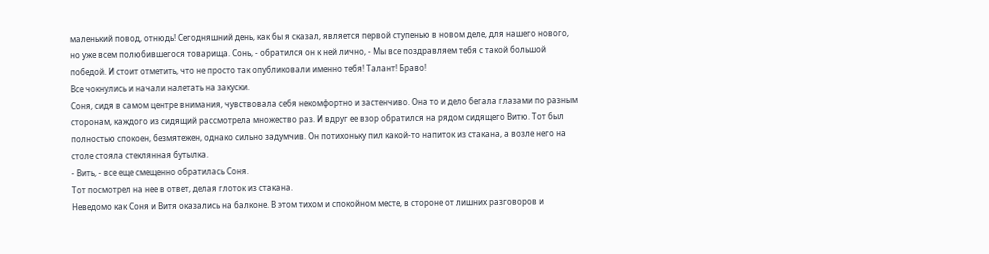маленький повод, отнюдь! Сегодняшний день, как бы я сказал, является первой ступенью в новом деле, для нашего нового, но уже всем полюбившегося товарища. Сонь, - обратился он к ней лично, - Мы все поздравляем тебя с такой большой победой. И стоит отметить, что не просто так опубликовали именно тебя! Талант! Браво!
Все чокнулись и начали налетать на закуски.
Соня, сидя в самом центре внимания, чувствовала себя некомфортно и застенчиво. Она то и дело бегала глазами по разным сторонам, каждого из сидящий рассмотрела множество раз. И вдруг ее взор обратился на рядом сидящего Витю. Тот был полностью спокоен, безмятежен, однако сильно задумчив. Он потихоньку пил какой-то напиток из стакана, а возле него на столе стояла стеклянная бутылка.
- Вить, - все еще смещенно обратилась Соня.
Тот посмотрел на нее в ответ, делая глоток из стакана.
Неведомо как Соня и Витя оказались на балконе. В этом тихом и спокойном месте, в стороне от лишних разговоров и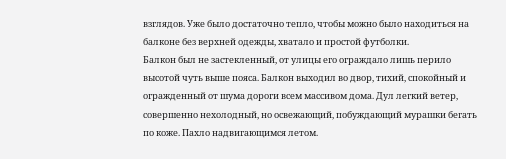взглядов. Уже было достаточно тепло, чтобы можно было находиться на балконе без верхней одежды, хватало и простой футболки.
Балкон был не застекленный, от улицы его ограждало лишь перило высотой чуть выше пояса. Балкон выходил во двор, тихий, спокойный и огражденный от шума дороги всем массивом дома. Дул легкий ветер, совершенно нехолодный, но освежающий, побуждающий мурашки бегать по коже. Пахло надвигающимся летом.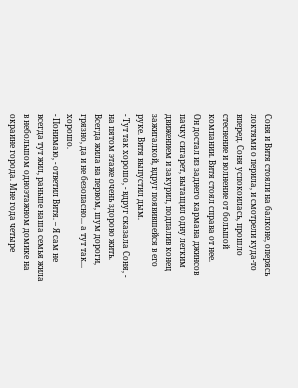Соня и Витя стояли на балконе, оперясь локтями о перила, и смотрели куда-то вперед. Соня успокоилась, прошло стеснение и волнение от большой компании. Витя стоял справа от нее.
Он достал из заднего кармана джинсов пачку сигарет, вытащил одну легким движением и закурил, подпалив конец зажигалкой, вдруг появившейся в его руке. Витя выпустил дым.
- Тут так хорошо, - вдруг сказала Соня, - на пятом этаже очень здорово жить. Всегда жила на первом, шум дороги, грязно, да и не безопасно... а тут так... хорошо.
- Понимаю, - ответил Витя. – Я сам не всегда тут жил, раньше наша семья жила в небольшом одноэтажном домике на окраине города. Мне года четыре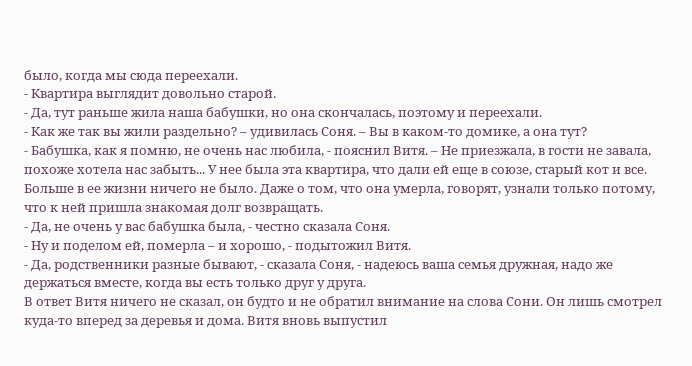было, когда мы сюда переехали.
- Квартира выглядит довольно старой.
- Да, тут раньше жила наша бабушки, но она скончалась, поэтому и переехали.
- Как же так вы жили раздельно? – удивилась Соня. – Вы в каком-то домике, а она тут?
- Бабушка, как я помню, не очень нас любила, - пояснил Витя. – Не приезжала, в гости не завала, похоже хотела нас забыть... У нее была эта квартира, что дали ей еще в союзе, старый кот и все. Больше в ее жизни ничего не было. Даже о том, что она умерла, говорят, узнали только потому, что к ней пришла знакомая долг возвращать.
- Да, не очень у вас бабушка была, - честно сказала Соня.
- Ну и поделом ей, померла – и хорошо, - подытожил Витя.
- Да, родственники разные бывают, - сказала Соня, - надеюсь ваша семья дружная, надо же держаться вместе, когда вы есть только друг у друга.
В ответ Витя ничего не сказал, он будто и не обратил внимание на слова Сони. Он лишь смотрел куда-то вперед за деревья и дома. Витя вновь выпустил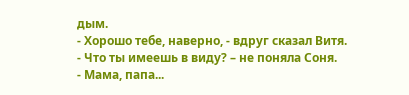дым.
- Хорошо тебе, наверно, - вдруг сказал Витя.
- Что ты имеешь в виду? – не поняла Соня.
- Мама, папа...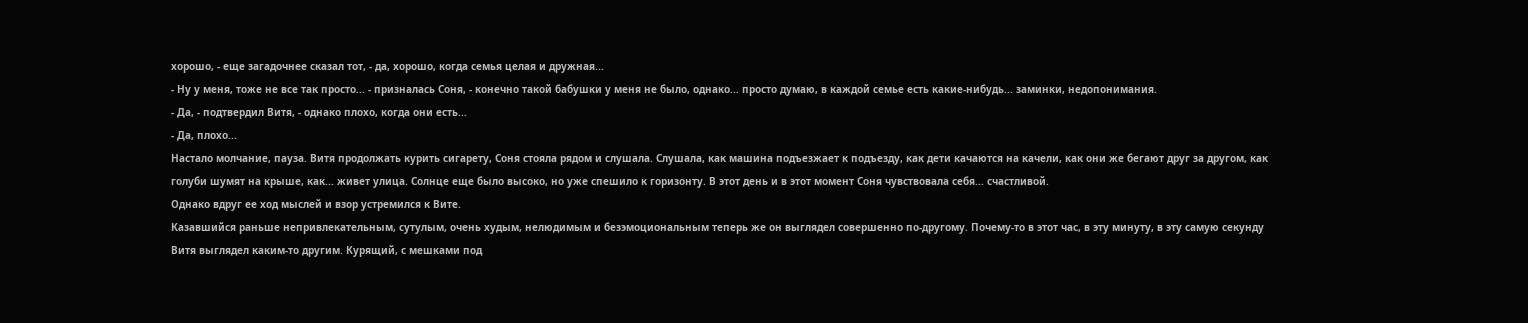хорошо, - еще загадочнее сказал тот, - да, хорошо, когда семья целая и дружная...
- Ну у меня, тоже не все так просто... - призналась Соня, - конечно такой бабушки у меня не было, однако... просто думаю, в каждой семье есть какие-нибудь... заминки, недопонимания.
- Да, - подтвердил Витя, - однако плохо, когда они есть...
- Да, плохо...
Настало молчание, пауза. Витя продолжать курить сигарету, Соня стояла рядом и слушала. Слушала, как машина подъезжает к подъезду, как дети качаются на качели, как они же бегают друг за другом, как голуби шумят на крыше, как... живет улица. Солнце еще было высоко, но уже спешило к горизонту. В этот день и в этот момент Соня чувствовала себя... счастливой.
Однако вдруг ее ход мыслей и взор устремился к Вите.
Казавшийся раньше непривлекательным, сутулым, очень худым, нелюдимым и безэмоциональным теперь же он выглядел совершенно по-другому. Почему-то в этот час, в эту минуту, в эту самую секунду Витя выглядел каким-то другим. Курящий, с мешками под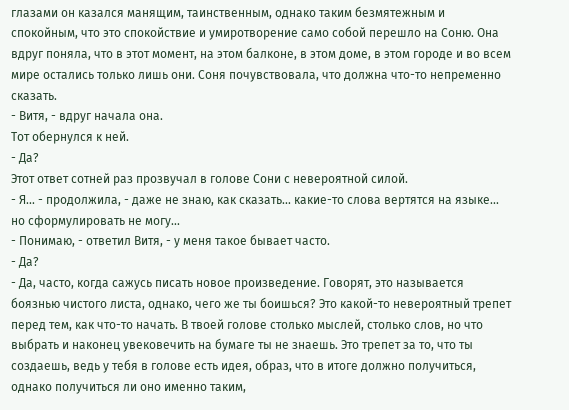глазами он казался манящим, таинственным, однако таким безмятежным и спокойным, что это спокойствие и умиротворение само собой перешло на Соню. Она вдруг поняла, что в этот момент, на этом балконе, в этом доме, в этом городе и во всем мире остались только лишь они. Соня почувствовала, что должна что-то непременно сказать.
- Витя, - вдруг начала она.
Тот обернулся к ней.
- Да?
Этот ответ сотней раз прозвучал в голове Сони с невероятной силой.
- Я... - продолжила, - даже не знаю, как сказать... какие-то слова вертятся на языке... но сформулировать не могу...
- Понимаю, - ответил Витя, - у меня такое бывает часто.
- Да?
- Да, часто, когда сажусь писать новое произведение. Говорят, это называется боязнью чистого листа, однако, чего же ты боишься? Это какой-то невероятный трепет перед тем, как что-то начать. В твоей голове столько мыслей, столько слов, но что выбрать и наконец увековечить на бумаге ты не знаешь. Это трепет за то, что ты создаешь, ведь у тебя в голове есть идея, образ, что в итоге должно получиться, однако получиться ли оно именно таким,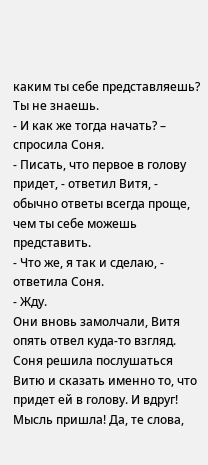каким ты себе представляешь? Ты не знаешь.
- И как же тогда начать? – спросила Соня.
- Писать, что первое в голову придет, - ответил Витя, - обычно ответы всегда проще, чем ты себе можешь представить.
- Что же, я так и сделаю, - ответила Соня.
- Жду.
Они вновь замолчали, Витя опять отвел куда-то взгляд. Соня решила послушаться Витю и сказать именно то, что придет ей в голову. И вдруг! Мысль пришла! Да, те слова,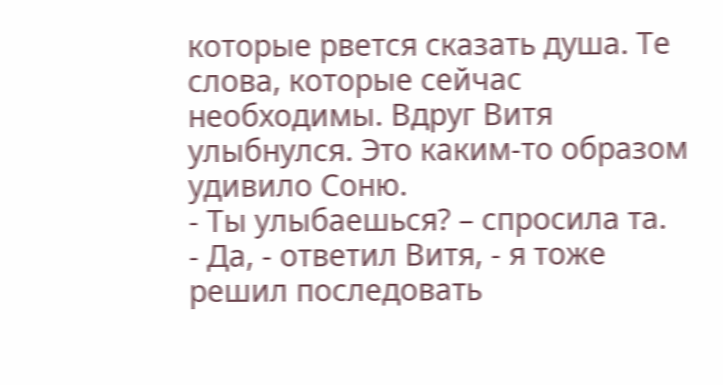которые рвется сказать душа. Те слова, которые сейчас необходимы. Вдруг Витя улыбнулся. Это каким-то образом удивило Соню.
- Ты улыбаешься? – спросила та.
- Да, - ответил Витя, - я тоже решил последовать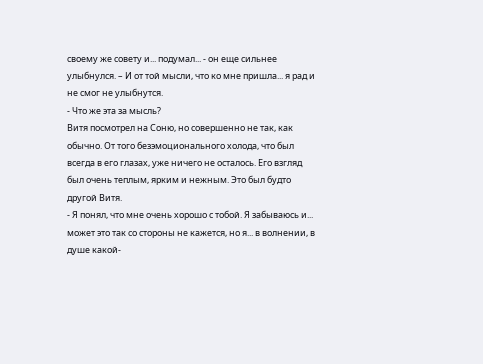своему же совету и... подумал... - он еще сильнее улыбнулся. – И от той мысли, что ко мне пришла... я рад и не смог не улыбнутся.
- Что же эта за мысль?
Витя посмотрел на Соню, но совершенно не так, как обычно. От того безэмоционального холода, что был всегда в его глазах, уже ничего не осталось. Его взгляд был очень теплым, ярким и нежным. Это был будто другой Витя.
- Я понял, что мне очень хорошо с тобой. Я забываюсь и... может это так со стороны не кажется, но я... в волнении, в душе какой-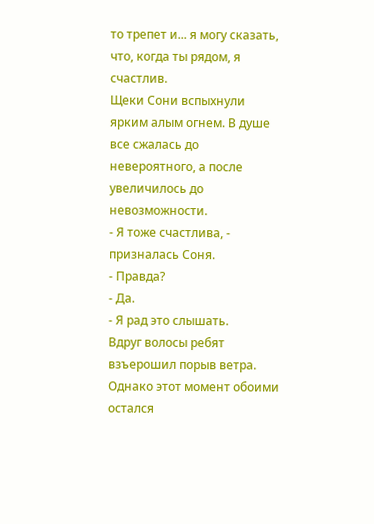то трепет и... я могу сказать, что, когда ты рядом, я счастлив.
Щеки Сони вспыхнули ярким алым огнем. В душе все сжалась до невероятного, а после увеличилось до невозможности.
- Я тоже счастлива, - призналась Соня.
- Правда?
- Да.
- Я рад это слышать.
Вдруг волосы ребят взъерошил порыв ветра. Однако этот момент обоими остался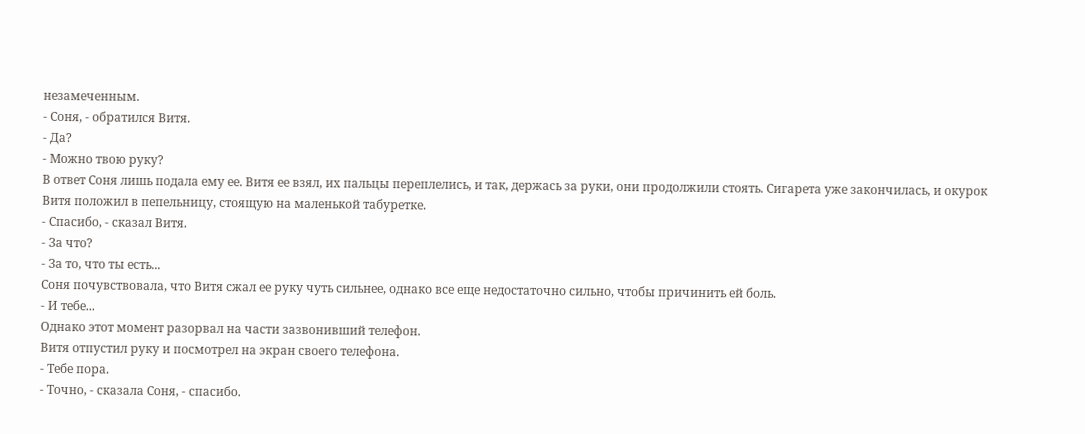незамеченным.
- Соня, - обратился Витя.
- Да?
- Можно твою руку?
В ответ Соня лишь подала ему ее. Витя ее взял, их пальцы переплелись, и так, держась за руки, они продолжили стоять. Сигарета уже закончилась, и окурок Витя положил в пепельницу, стоящую на маленькой табуретке.
- Спасибо, - сказал Витя.
- За что?
- За то, что ты есть...
Соня почувствовала, что Витя сжал ее руку чуть сильнее, однако все еще недостаточно сильно, чтобы причинить ей боль.
- И тебе...
Однако этот момент разорвал на части зазвонивший телефон.
Витя отпустил руку и посмотрел на экран своего телефона.
- Тебе пора.
- Точно, - сказала Соня, - спасибо.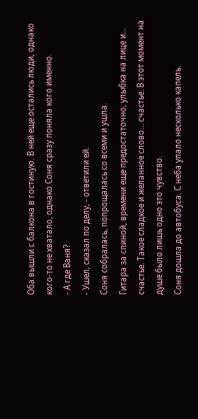Оба вышли с балкона в гостиную. В ней еще остались люди, однако кого-то не хватало, однако Соня сразу поняла кого именно.
- А где Ваня?
- Ушел, сказал по делу, - ответили ей.
Соня собралась, попрощалась со всеми и ушла.
Гитара за спиной, времени еще предостаточно, улыбка на лице и... счастье. Такое сладкое и желанное слово... счастье. В этот момент на душе было лишь одно это чувство.
Соня дошла до автобуса. С неба упало несколько капель.